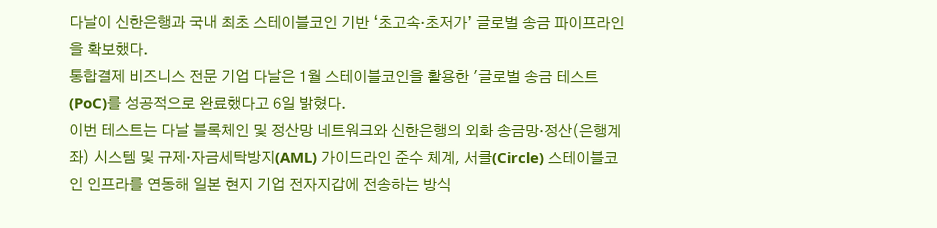다날이 신한은행과 국내 최초 스테이블코인 기반 ‘초고속·초저가’ 글로벌 송금 파이프라인을 확보했다.
통합결제 비즈니스 전문 기업 다날은 1월 스테이블코인을 활용한 '글로벌 송금 테스트(PoC)를 성공적으로 완료했다고 6일 밝혔다.
이번 테스트는 다날 블록체인 및 정산망 네트워크와 신한은행의 외화 송금망·정산(은행계좌) 시스템 및 규제·자금세탁방지(AML) 가이드라인 준수 체계, 서클(Circle) 스테이블코인 인프라를 연동해 일본 현지 기업 전자지갑에 전송하는 방식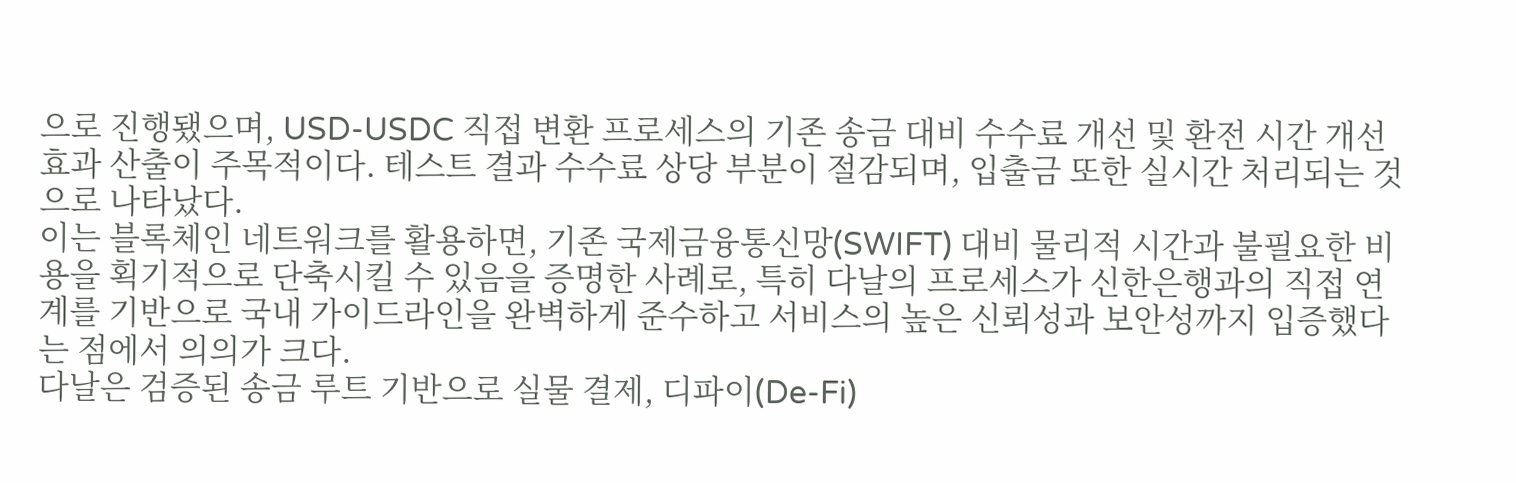으로 진행됐으며, USD-USDC 직접 변환 프로세스의 기존 송금 대비 수수료 개선 및 환전 시간 개선 효과 산출이 주목적이다. 테스트 결과 수수료 상당 부분이 절감되며, 입출금 또한 실시간 처리되는 것으로 나타났다.
이는 블록체인 네트워크를 활용하면, 기존 국제금융통신망(SWIFT) 대비 물리적 시간과 불필요한 비용을 획기적으로 단축시킬 수 있음을 증명한 사례로, 특히 다날의 프로세스가 신한은행과의 직접 연계를 기반으로 국내 가이드라인을 완벽하게 준수하고 서비스의 높은 신뢰성과 보안성까지 입증했다는 점에서 의의가 크다.
다날은 검증된 송금 루트 기반으로 실물 결제, 디파이(De-Fi)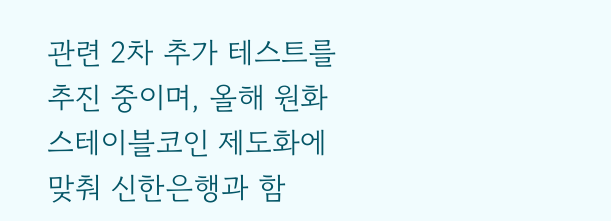관련 2차 추가 테스트를 추진 중이며, 올해 원화 스테이블코인 제도화에 맞춰 신한은행과 함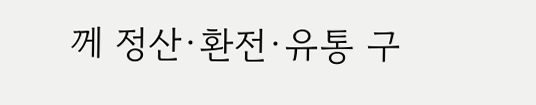께 정산·환전·유통 구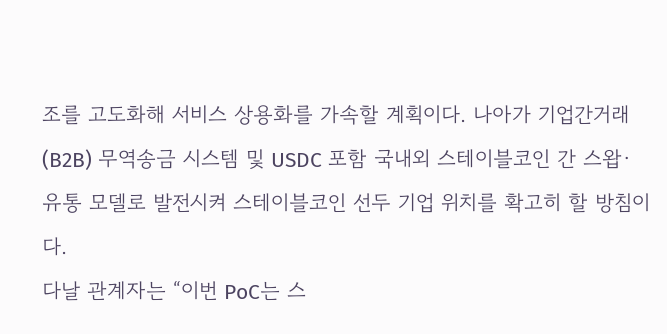조를 고도화해 서비스 상용화를 가속할 계획이다. 나아가 기업간거래(B2B) 무역송금 시스템 및 USDC 포함 국내외 스테이블코인 간 스왑·유통 모델로 발전시켜 스테이블코인 선두 기업 위치를 확고히 할 방침이다.
다날 관계자는 “이번 PoC는 스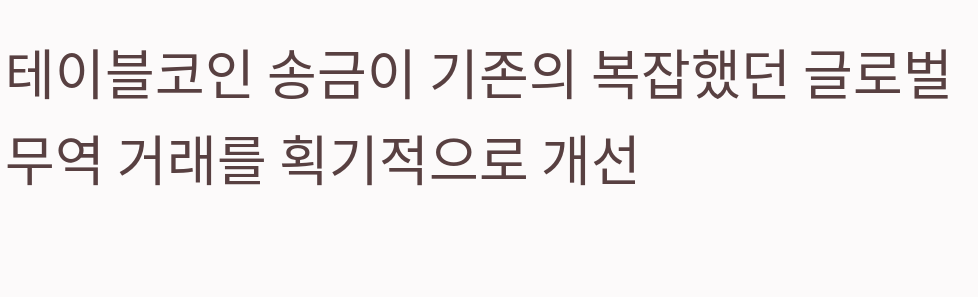테이블코인 송금이 기존의 복잡했던 글로벌 무역 거래를 획기적으로 개선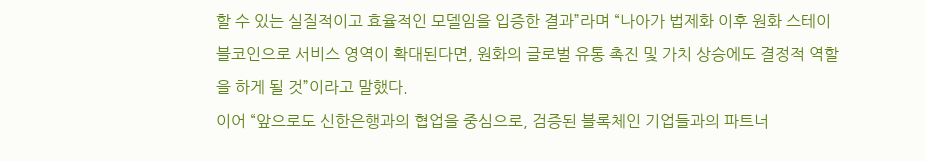할 수 있는 실질적이고 효율적인 모델임을 입증한 결과”라며 “나아가 법제화 이후 원화 스테이블코인으로 서비스 영역이 확대된다면, 원화의 글로벌 유통 촉진 및 가치 상승에도 결정적 역할을 하게 될 것”이라고 말했다.
이어 “앞으로도 신한은행과의 협업을 중심으로, 검증된 블록체인 기업들과의 파트너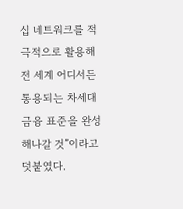십 네트워크를 적극적으로 활용해 전 세계 어디서든 통용되는 차세대 금융 표준을 완성해나갈 것”이라고 덧붙였다.